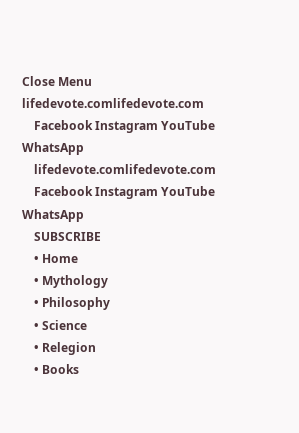Close Menu
lifedevote.comlifedevote.com
    Facebook Instagram YouTube WhatsApp
    lifedevote.comlifedevote.com
    Facebook Instagram YouTube WhatsApp
    SUBSCRIBE
    • Home
    • Mythology
    • Philosophy
    • Science
    • Relegion
    • Books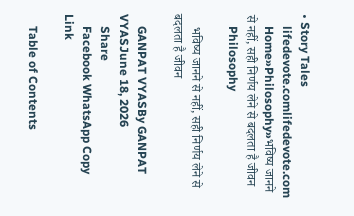• Story Tales
    lifedevote.comlifedevote.com
    Home»Philosophy»भविष्य जानने से नहीं, सही निर्णय लेने से बदलता है जीवन
    Philosophy

    भविष्य जानने से नहीं, सही निर्णय लेने से बदलता है जीवन

    GANPAT VYASBy GANPAT VYASJune 18, 2026
    Share
    Facebook WhatsApp Copy Link

    Table of Contents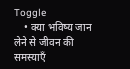Toggle
    • क्या भविष्य जान लेने से जीवन की समस्याएँ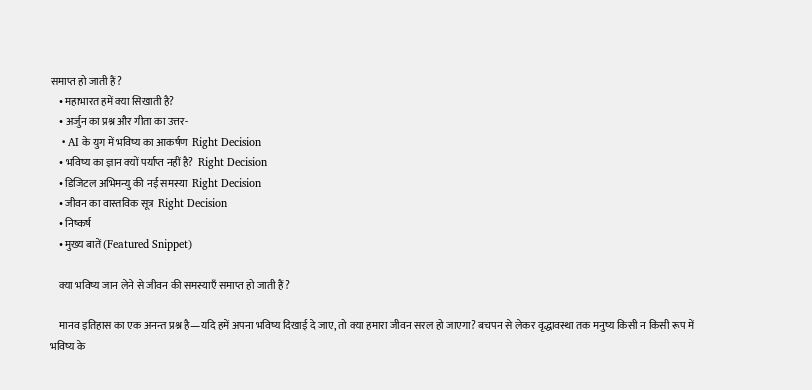समाप्त हो जाती हैं?
    • महाभारत हमें क्या सिखाती है?
    • अर्जुन का प्रश्न और गीता का उत्तर-
    • AI के युग में भविष्य का आकर्षण  Right Decision
    • भविष्य का ज्ञान क्यों पर्याप्त नहीं है?  Right Decision
    • डिजिटल अभिमन्यु की नई समस्या  Right Decision
    • जीवन का वास्तविक सूत्र  Right Decision
    • निष्कर्ष
    • मुख्य बातें (Featured Snippet)

    क्या भविष्य जान लेने से जीवन की समस्याएँ समाप्त हो जाती हैं?

    मानव इतिहास का एक अनन्त प्रश्न है—यदि हमें अपना भविष्य दिखाई दे जाए, तो क्या हमारा जीवन सरल हो जाएगा? बचपन से लेकर वृद्धावस्था तक मनुष्य किसी न किसी रूप में भविष्य के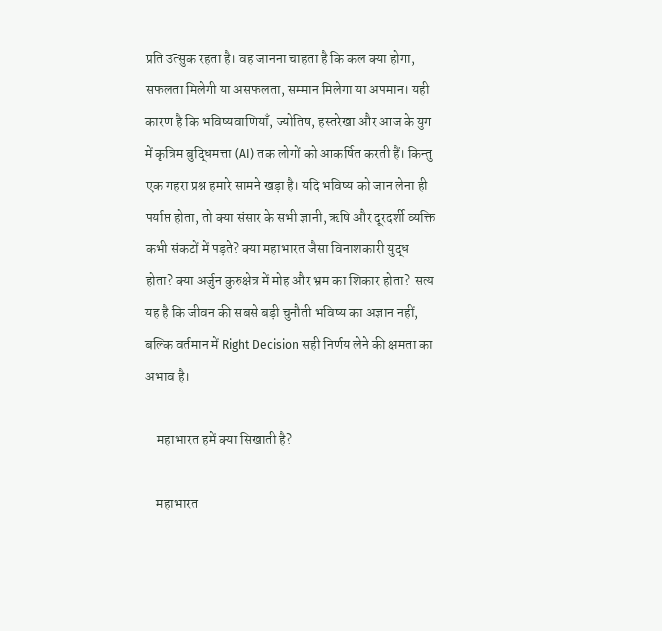प्रति उत्सुक रहता है। वह जानना चाहता है कि कल क्या होगा, सफलता मिलेगी या असफलता, सम्मान मिलेगा या अपमान। यही कारण है कि भविष्यवाणियाँ, ज्योतिष, हस्तरेखा और आज के युग में कृत्रिम बुद्धिमत्ता (AI) तक लोगों को आकर्षित करती हैं। किन्तु एक गहरा प्रश्न हमारे सामने खड़ा है। यदि भविष्य को जान लेना ही पर्याप्त होता, तो क्या संसार के सभी ज्ञानी, ऋषि और दूरदर्शी व्यक्ति कभी संकटों में पड़ते? क्या महाभारत जैसा विनाशकारी युद्ध होता? क्या अर्जुन कुरुक्षेत्र में मोह और भ्रम का शिकार होता?  सत्य यह है कि जीवन की सबसे बड़ी चुनौती भविष्य का अज्ञान नहीं, बल्कि वर्तमान में Right Decision सही निर्णय लेने की क्षमता का अभाव है।

    महाभारत हमें क्या सिखाती है?

    महाभारत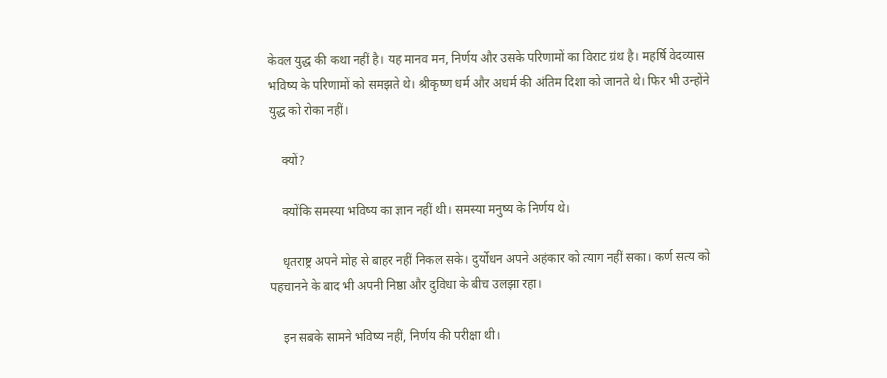केवल युद्ध की कथा नहीं है। यह मानव मन, निर्णय और उसके परिणामों का विराट ग्रंथ है। महर्षि वेदव्यास भविष्य के परिणामों को समझते थे। श्रीकृष्ण धर्म और अधर्म की अंतिम दिशा को जानते थे। फिर भी उन्होंने युद्ध को रोका नहीं।

    क्यों?

    क्योंकि समस्या भविष्य का ज्ञान नहीं थी। समस्या मनुष्य के निर्णय थे।

    धृतराष्ट्र अपने मोह से बाहर नहीं निकल सके। दुर्योधन अपने अहंकार को त्याग नहीं सका। कर्ण सत्य को पहचानने के बाद भी अपनी निष्ठा और दुविधा के बीच उलझा रहा।

    इन सबके सामने भविष्य नहीं, निर्णय की परीक्षा थी।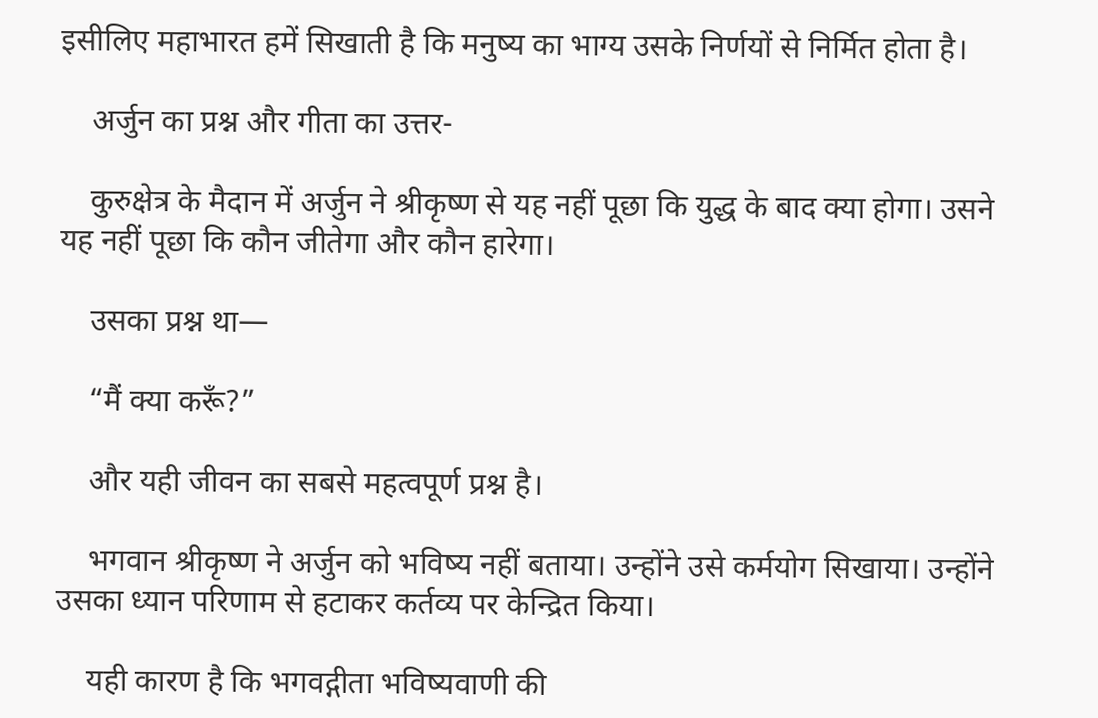इसीलिए महाभारत हमें सिखाती है कि मनुष्य का भाग्य उसके निर्णयों से निर्मित होता है।

    अर्जुन का प्रश्न और गीता का उत्तर-

    कुरुक्षेत्र के मैदान में अर्जुन ने श्रीकृष्ण से यह नहीं पूछा कि युद्ध के बाद क्या होगा। उसने यह नहीं पूछा कि कौन जीतेगा और कौन हारेगा।

    उसका प्रश्न था—

    “मैं क्या करूँ?”

    और यही जीवन का सबसे महत्वपूर्ण प्रश्न है।

    भगवान श्रीकृष्ण ने अर्जुन को भविष्य नहीं बताया। उन्होंने उसे कर्मयोग सिखाया। उन्होंने उसका ध्यान परिणाम से हटाकर कर्तव्य पर केन्द्रित किया।

    यही कारण है कि भगवद्गीता भविष्यवाणी की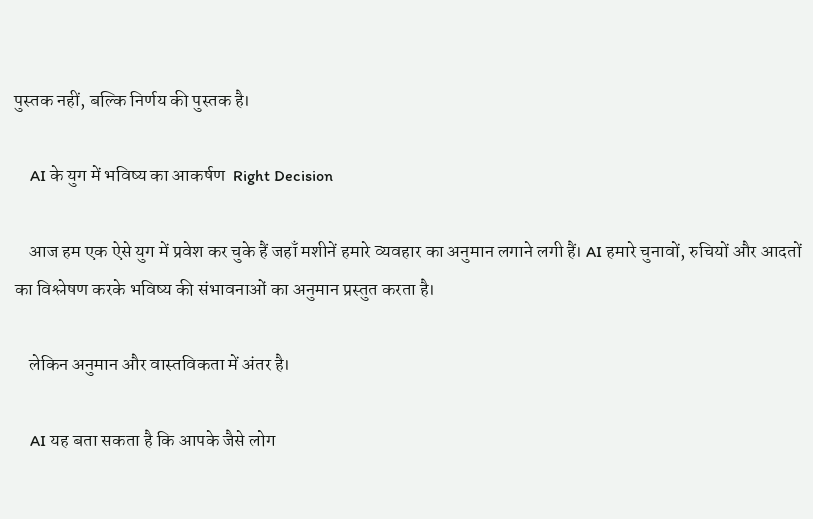पुस्तक नहीं, बल्कि निर्णय की पुस्तक है।

    AI के युग में भविष्य का आकर्षण  Right Decision

    आज हम एक ऐसे युग में प्रवेश कर चुके हैं जहाँ मशीनें हमारे व्यवहार का अनुमान लगाने लगी हैं। AI हमारे चुनावों, रुचियों और आदतों का विश्लेषण करके भविष्य की संभावनाओं का अनुमान प्रस्तुत करता है।

    लेकिन अनुमान और वास्तविकता में अंतर है।

    AI यह बता सकता है कि आपके जैसे लोग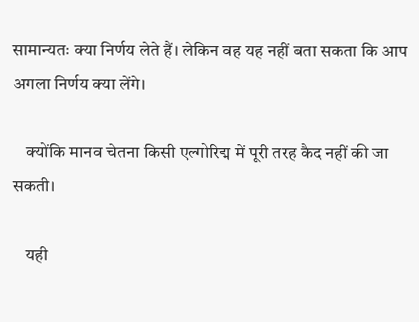सामान्यतः क्या निर्णय लेते हैं। लेकिन वह यह नहीं बता सकता कि आप अगला निर्णय क्या लेंगे।

    क्योंकि मानव चेतना किसी एल्गोरिद्म में पूरी तरह कैद नहीं की जा सकती।

    यही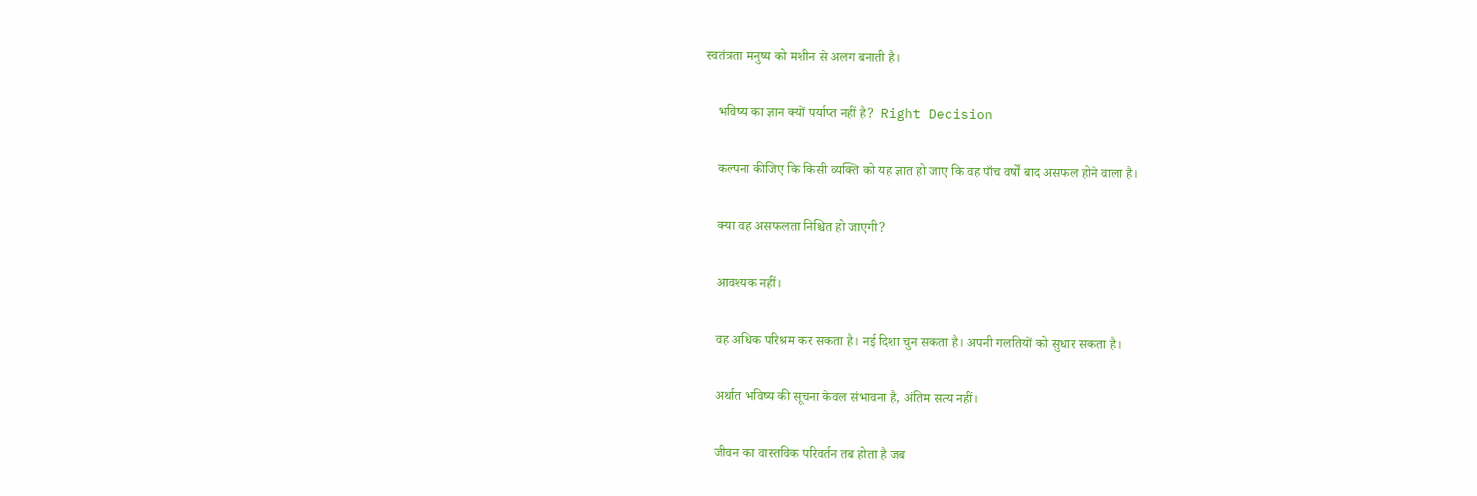स्वतंत्रता मनुष्य को मशीन से अलग बनाती है।

    भविष्य का ज्ञान क्यों पर्याप्त नहीं है?  Right Decision

    कल्पना कीजिए कि किसी व्यक्ति को यह ज्ञात हो जाए कि वह पाँच वर्षों बाद असफल होने वाला है।

    क्या वह असफलता निश्चित हो जाएगी?

    आवश्यक नहीं।

    वह अधिक परिश्रम कर सकता है। नई दिशा चुन सकता है। अपनी गलतियों को सुधार सकता है।

    अर्थात भविष्य की सूचना केवल संभावना है, अंतिम सत्य नहीं।

    जीवन का वास्तविक परिवर्तन तब होता है जब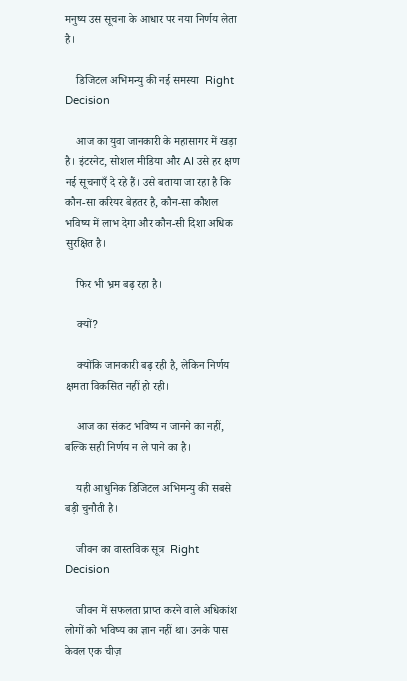मनुष्य उस सूचना के आधार पर नया निर्णय लेता है।

    डिजिटल अभिमन्यु की नई समस्या  Right Decision

    आज का युवा जानकारी के महासागर में खड़ा है। इंटरनेट, सोशल मीडिया और AI उसे हर क्षण नई सूचनाएँ दे रहे हैं। उसे बताया जा रहा है कि कौन-सा करियर बेहतर है, कौन-सा कौशल भविष्य में लाभ देगा और कौन-सी दिशा अधिक सुरक्षित है।

    फिर भी भ्रम बढ़ रहा है।

    क्यों?

    क्योंकि जानकारी बढ़ रही है, लेकिन निर्णय क्षमता विकसित नहीं हो रही।

    आज का संकट भविष्य न जानने का नहीं, बल्कि सही निर्णय न ले पाने का है।

    यही आधुनिक डिजिटल अभिमन्यु की सबसे बड़ी चुनौती है।

    जीवन का वास्तविक सूत्र  Right Decision

    जीवन में सफलता प्राप्त करने वाले अधिकांश लोगों को भविष्य का ज्ञान नहीं था। उनके पास केवल एक चीज़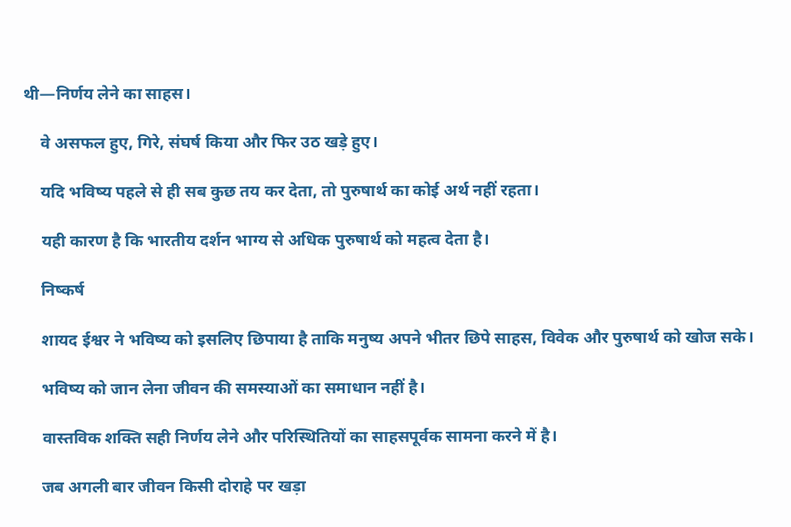थी—निर्णय लेने का साहस।

    वे असफल हुए, गिरे, संघर्ष किया और फिर उठ खड़े हुए।

    यदि भविष्य पहले से ही सब कुछ तय कर देता, तो पुरुषार्थ का कोई अर्थ नहीं रहता।

    यही कारण है कि भारतीय दर्शन भाग्य से अधिक पुरुषार्थ को महत्व देता है।

    निष्कर्ष

    शायद ईश्वर ने भविष्य को इसलिए छिपाया है ताकि मनुष्य अपने भीतर छिपे साहस, विवेक और पुरुषार्थ को खोज सके।

    भविष्य को जान लेना जीवन की समस्याओं का समाधान नहीं है।

    वास्तविक शक्ति सही निर्णय लेने और परिस्थितियों का साहसपूर्वक सामना करने में है।

    जब अगली बार जीवन किसी दोराहे पर खड़ा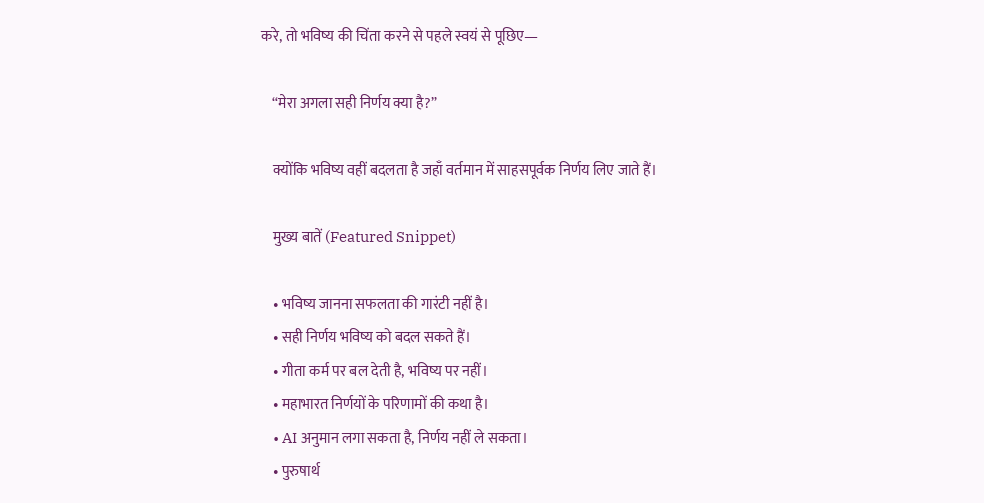करे, तो भविष्य की चिंता करने से पहले स्वयं से पूछिए—

    “मेरा अगला सही निर्णय क्या है?”

    क्योंकि भविष्य वहीं बदलता है जहाँ वर्तमान में साहसपूर्वक निर्णय लिए जाते हैं।

    मुख्य बातें (Featured Snippet)

    • भविष्य जानना सफलता की गारंटी नहीं है।
    • सही निर्णय भविष्य को बदल सकते हैं।
    • गीता कर्म पर बल देती है, भविष्य पर नहीं।
    • महाभारत निर्णयों के परिणामों की कथा है।
    • AI अनुमान लगा सकता है, निर्णय नहीं ले सकता।
    • पुरुषार्थ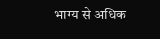भाग्य से अधिक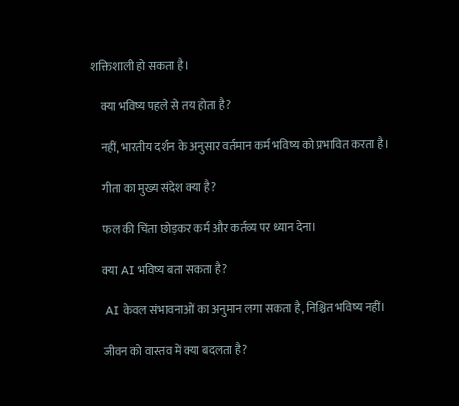शक्तिशाली हो सकता है।

    क्या भविष्य पहले से तय होता है?

    नहीं, भारतीय दर्शन के अनुसार वर्तमान कर्म भविष्य को प्रभावित करता है।

    गीता का मुख्य संदेश क्या है?

    फल की चिंता छोड़कर कर्म और कर्तव्य पर ध्यान देना।

    क्या AI भविष्य बता सकता है?

    AI केवल संभावनाओं का अनुमान लगा सकता है, निश्चित भविष्य नहीं।

    जीवन को वास्तव में क्या बदलता है?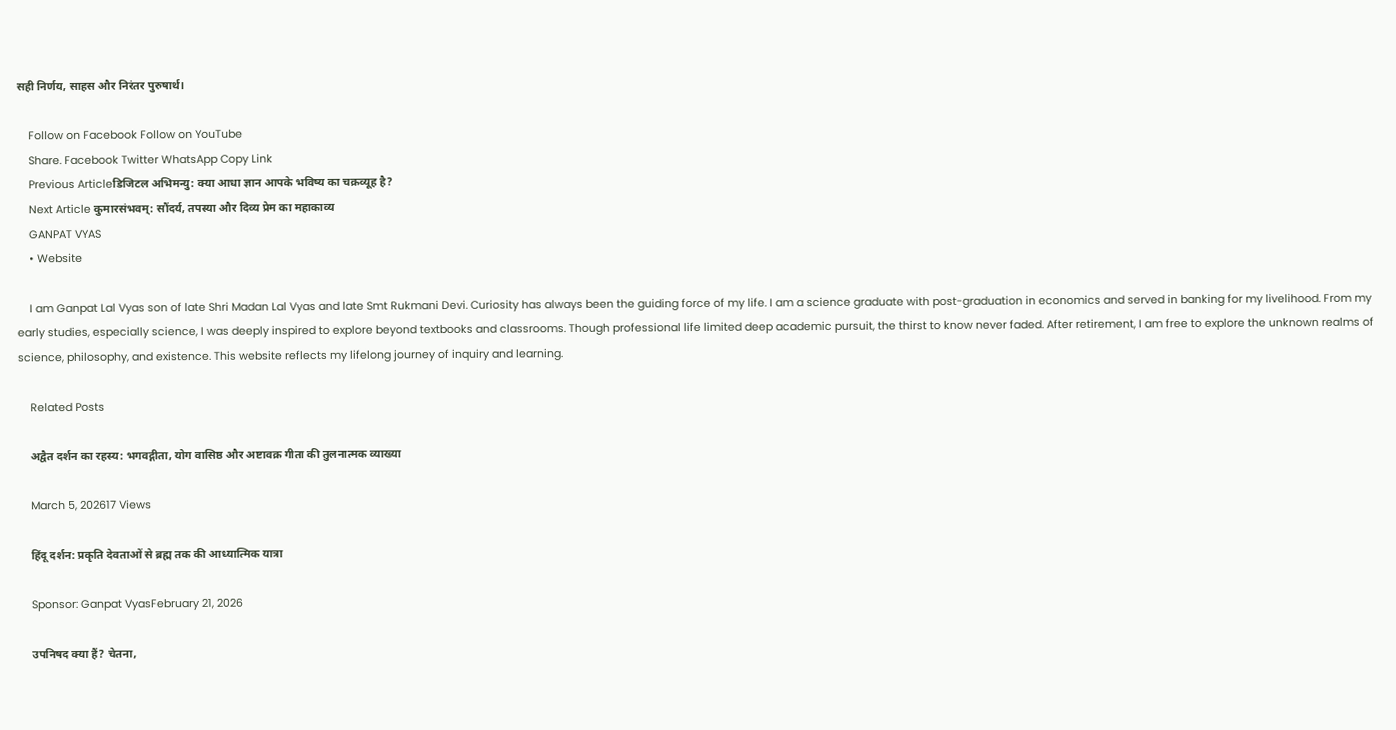सही निर्णय, साहस और निरंतर पुरुषार्थ।

    Follow on Facebook Follow on YouTube
    Share. Facebook Twitter WhatsApp Copy Link
    Previous Articleडिजिटल अभिमन्यु: क्या आधा ज्ञान आपके भविष्य का चक्रव्यूह है?
    Next Article कुमारसंभवम्: सौंदर्य, तपस्या और दिव्य प्रेम का महाकाव्य
    GANPAT VYAS
    • Website

    I am Ganpat Lal Vyas son of late Shri Madan Lal Vyas and late Smt Rukmani Devi. Curiosity has always been the guiding force of my life. I am a science graduate with post-graduation in economics and served in banking for my livelihood. From my early studies, especially science, I was deeply inspired to explore beyond textbooks and classrooms. Though professional life limited deep academic pursuit, the thirst to know never faded. After retirement, I am free to explore the unknown realms of science, philosophy, and existence. This website reflects my lifelong journey of inquiry and learning.

    Related Posts

    अद्वैत दर्शन का रहस्य: भगवद्गीता, योग वासिष्ठ और अष्टावक्र गीता की तुलनात्मक व्याख्या

    March 5, 202617 Views

    हिंदू दर्शन: प्रकृति देवताओं से ब्रह्म तक की आध्यात्मिक यात्रा

    Sponsor: Ganpat VyasFebruary 21, 2026

    उपनिषद क्या हैं? चेतना,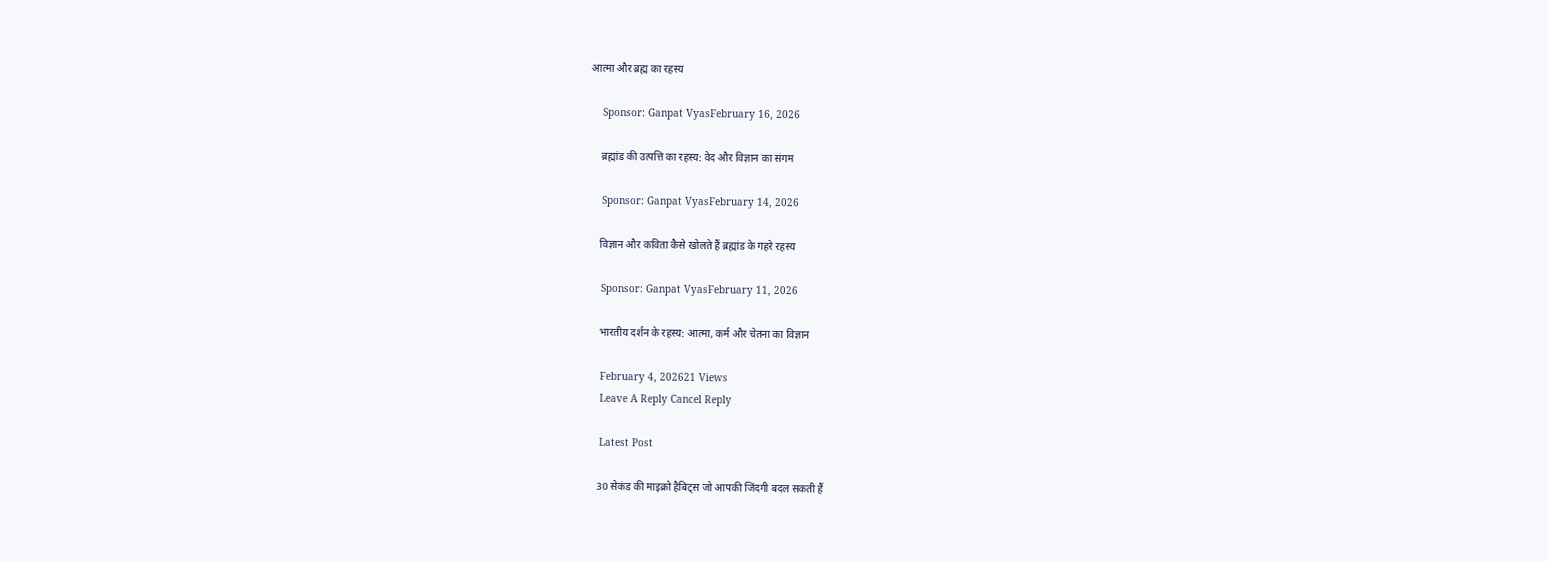आत्मा और ब्रह्म का रहस्य

    Sponsor: Ganpat VyasFebruary 16, 2026

    ब्रह्मांड की उत्पत्ति का रहस्य: वेद और विज्ञान का संगम

    Sponsor: Ganpat VyasFebruary 14, 2026

    विज्ञान और कविता कैसे खोलते हैं ब्रह्मांड के गहरे रहस्य

    Sponsor: Ganpat VyasFebruary 11, 2026

    भारतीय दर्शन के रहस्य: आत्मा, कर्म और चेतना का विज्ञान

    February 4, 202621 Views
    Leave A Reply Cancel Reply

    Latest Post

    30 सेकंड की माइक्रो हैबिट्स जो आपकी जिंदगी बदल सकती हैं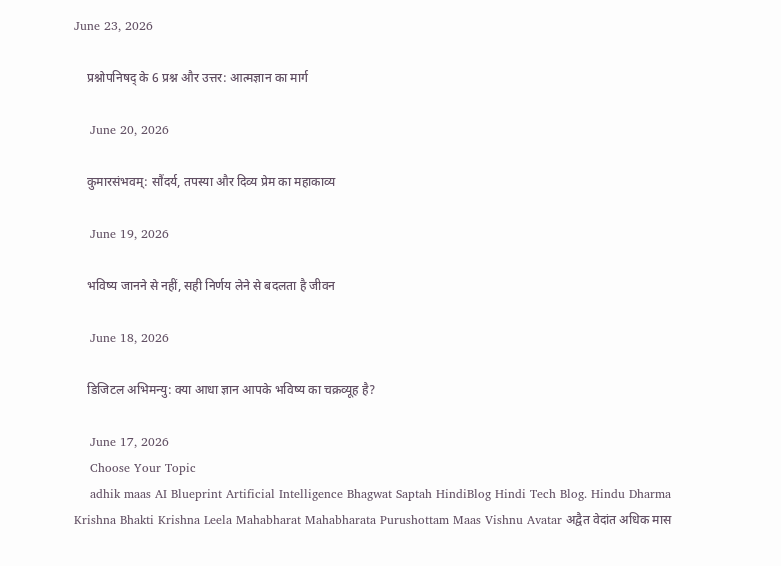June 23, 2026

    प्रश्नोपनिषद् के 6 प्रश्न और उत्तर: आत्मज्ञान का मार्ग

    June 20, 2026

    कुमारसंभवम्: सौंदर्य, तपस्या और दिव्य प्रेम का महाकाव्य

    June 19, 2026

    भविष्य जानने से नहीं, सही निर्णय लेने से बदलता है जीवन

    June 18, 2026

    डिजिटल अभिमन्यु: क्या आधा ज्ञान आपके भविष्य का चक्रव्यूह है?

    June 17, 2026
    Choose Your Topic
    adhik maas AI Blueprint Artificial Intelligence Bhagwat Saptah HindiBlog Hindi Tech Blog. Hindu Dharma Krishna Bhakti Krishna Leela Mahabharat Mahabharata Purushottam Maas Vishnu Avatar अद्वैत वेदांत अधिक मास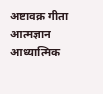अष्टावक्र गीता आत्मज्ञान आध्यात्मिक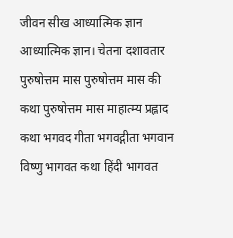जीवन सीख आध्यात्मिक ज्ञान आध्यात्मिक ज्ञान। चेतना दशावतार पुरुषोत्तम मास पुरुषोत्तम मास की कथा पुरुषोत्तम मास माहात्म्य प्रह्लाद कथा भगवद गीता भगवद्गीता भगवान विष्णु भागवत कथा हिंदी भागवत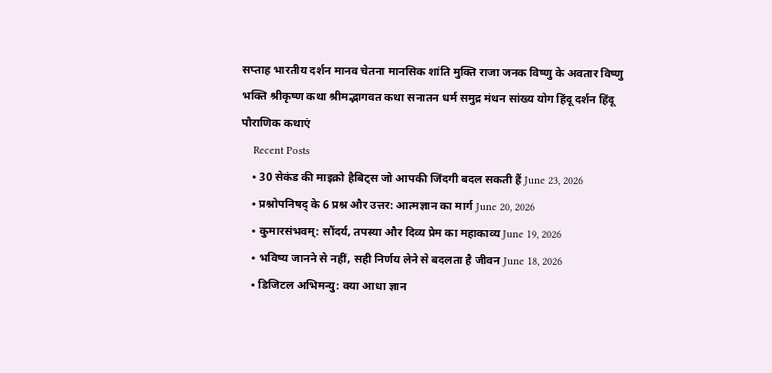सप्ताह भारतीय दर्शन मानव चेतना मानसिक शांति मुक्ति राजा जनक विष्णु के अवतार विष्णु भक्ति श्रीकृष्ण कथा श्रीमद्भागवत कथा सनातन धर्म समुद्र मंथन सांख्य योग हिंदू दर्शन हिंदू पौराणिक कथाएं
    Recent Posts
    • 30 सेकंड की माइक्रो हैबिट्स जो आपकी जिंदगी बदल सकती हैं June 23, 2026
    • प्रश्नोपनिषद् के 6 प्रश्न और उत्तर: आत्मज्ञान का मार्ग June 20, 2026
    • कुमारसंभवम्: सौंदर्य, तपस्या और दिव्य प्रेम का महाकाव्य June 19, 2026
    • भविष्य जानने से नहीं, सही निर्णय लेने से बदलता है जीवन June 18, 2026
    • डिजिटल अभिमन्यु: क्या आधा ज्ञान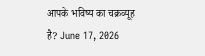आपके भविष्य का चक्रव्यूह है? June 17, 2026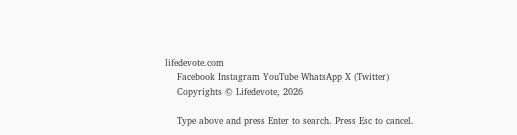lifedevote.com
    Facebook Instagram YouTube WhatsApp X (Twitter)
    Copyrights © Lifedevote, 2026

    Type above and press Enter to search. Press Esc to cancel.